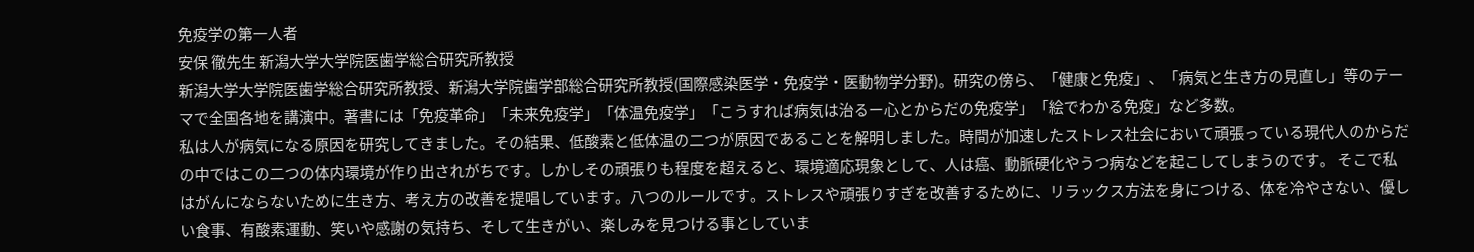免疫学の第一人者
安保 徹先生 新潟大学大学院医歯学総合研究所教授
新潟大学大学院医歯学総合研究所教授、新潟大学院歯学部総合研究所教授(国際感染医学・免疫学・医動物学分野)。研究の傍ら、「健康と免疫」、「病気と生き方の見直し」等のテーマで全国各地を講演中。著書には「免疫革命」「未来免疫学」「体温免疫学」「こうすれば病気は治るー心とからだの免疫学」「絵でわかる免疫」など多数。
私は人が病気になる原因を研究してきました。その結果、低酸素と低体温の二つが原因であることを解明しました。時間が加速したストレス社会において頑張っている現代人のからだの中ではこの二つの体内環境が作り出されがちです。しかしその頑張りも程度を超えると、環境適応現象として、人は癌、動脈硬化やうつ病などを起こしてしまうのです。 そこで私はがんにならないために生き方、考え方の改善を提唱しています。八つのルールです。ストレスや頑張りすぎを改善するために、リラックス方法を身につける、体を冷やさない、優しい食事、有酸素運動、笑いや感謝の気持ち、そして生きがい、楽しみを見つける事としていま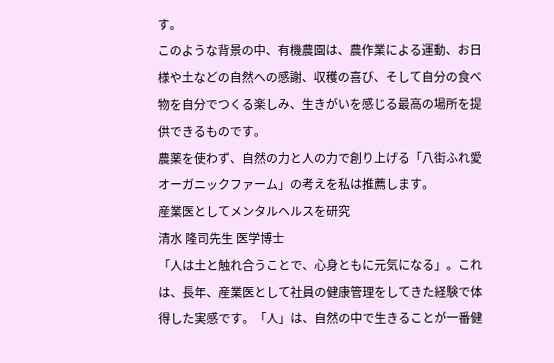す。
このような背景の中、有機農園は、農作業による運動、お日様や土などの自然への感謝、収穫の喜び、そして自分の食べ物を自分でつくる楽しみ、生きがいを感じる最高の場所を提供できるものです。
農薬を使わず、自然の力と人の力で創り上げる「八街ふれ愛オーガニックファーム」の考えを私は推薦します。
産業医としてメンタルヘルスを研究
清水 隆司先生 医学博士
「人は土と触れ合うことで、心身ともに元気になる」。これは、長年、産業医として社員の健康管理をしてきた経験で体得した実感です。「人」は、自然の中で生きることが一番健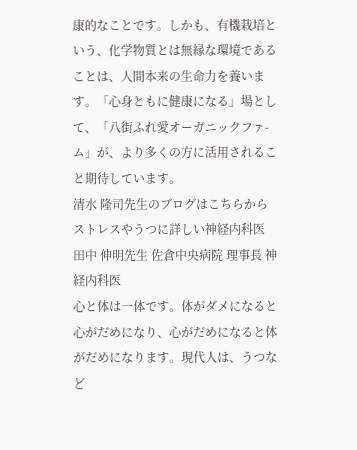康的なことです。しかも、有機栽培という、化学物質とは無縁な環境であることは、人間本来の生命力を養います。「心身ともに健康になる」場として、「八街ふれ愛オーガニックファ-ム」が、より多くの方に活用されること期待しています。
清水 隆司先生のブログはこちらから
ストレスやうつに詳しい神経内科医
田中 伸明先生 佐倉中央病院 理事長 神経内科医
心と体は一体です。体がダメになると心がだめになり、心がだめになると体がだめになります。現代人は、うつなど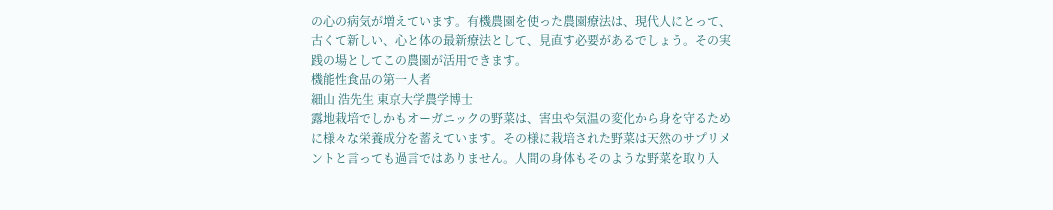の心の病気が増えています。有機農園を使った農園療法は、現代人にとって、古くて新しい、心と体の最新療法として、見直す必要があるでしょう。その実践の場としてこの農園が活用できます。
機能性食品の第一人者
細山 浩先生 東京大学農学博士
露地栽培でしかもオーガニックの野菜は、害虫や気温の変化から身を守るために様々な栄養成分を蓄えています。その様に栽培された野菜は天然のサプリメントと言っても過言ではありません。人間の身体もそのような野菜を取り入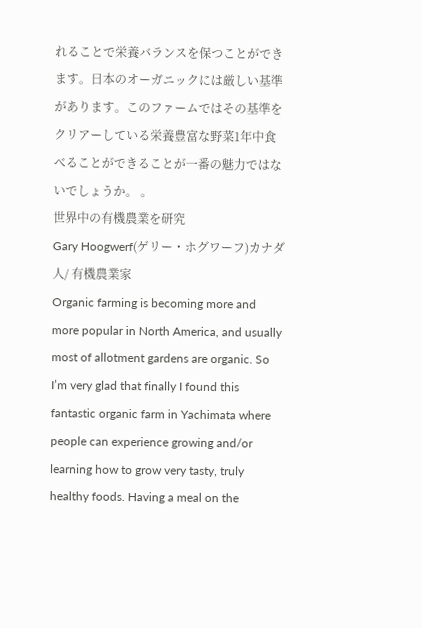れることで栄養バランスを保つことができます。日本のオーガニックには厳しい基準があります。このファームではその基準をクリアーしている栄養豊富な野菜1年中食べることができることが一番の魅力ではないでしょうか。 。
世界中の有機農業を研究
Gary Hoogwerf(ゲリー・ホグワーフ)カナダ人/ 有機農業家
Organic farming is becoming more and more popular in North America, and usually most of allotment gardens are organic. So I’m very glad that finally I found this fantastic organic farm in Yachimata where people can experience growing and/or learning how to grow very tasty, truly healthy foods. Having a meal on the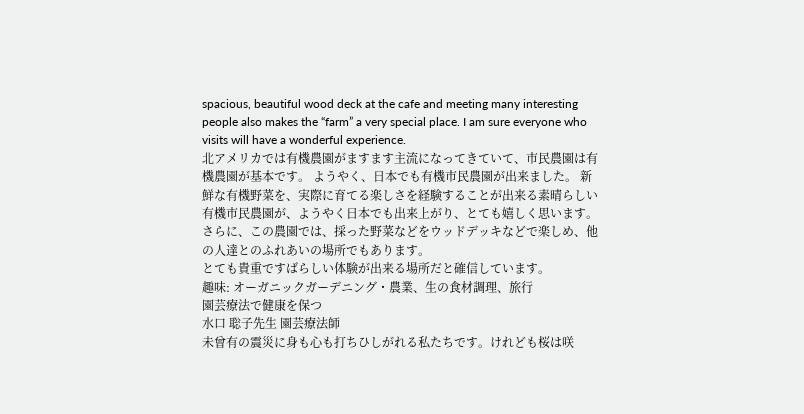spacious, beautiful wood deck at the cafe and meeting many interesting people also makes the “farm” a very special place. I am sure everyone who visits will have a wonderful experience.
北アメリカでは有機農園がますます主流になってきていて、市民農園は有機農園が基本です。 ようやく、日本でも有機市民農園が出来ました。 新鮮な有機野菜を、実際に育てる楽しさを経験することが出来る素晴らしい有機市民農園が、ようやく日本でも出来上がり、とても嬉しく思います。 さらに、この農園では、採った野菜などをウッドデッキなどで楽しめ、他の人達とのふれあいの場所でもあります。
とても貴重ですばらしい体験が出来る場所だと確信しています。
趣味: オーガニックガーデニング・農業、生の食材調理、旅行
園芸療法で健康を保つ
水口 聡子先生 園芸療法師
未曾有の震災に身も心も打ちひしがれる私たちです。けれども桜は咲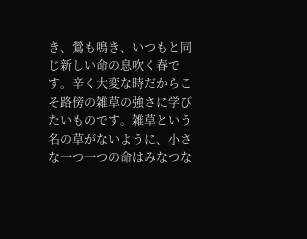き、鶯も鳴き、いつもと同じ新しい命の息吹く春です。辛く大変な時だからこそ路傍の雑草の強さに学びたいものです。雑草という名の草がないように、小さな一つ一つの命はみなつな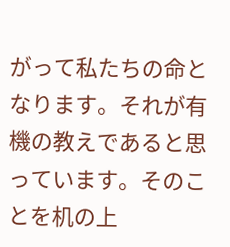がって私たちの命となります。それが有機の教えであると思っています。そのことを机の上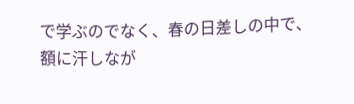で学ぶのでなく、春の日差しの中で、額に汗しなが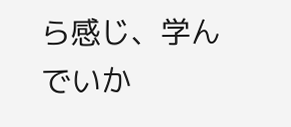ら感じ、学んでいか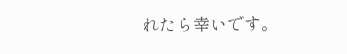れたら幸いです。